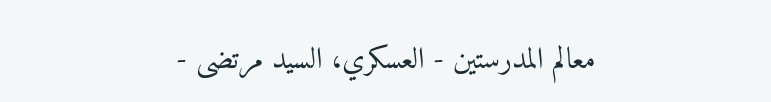معالم المدرستين - العسكري، السيد مرتضى -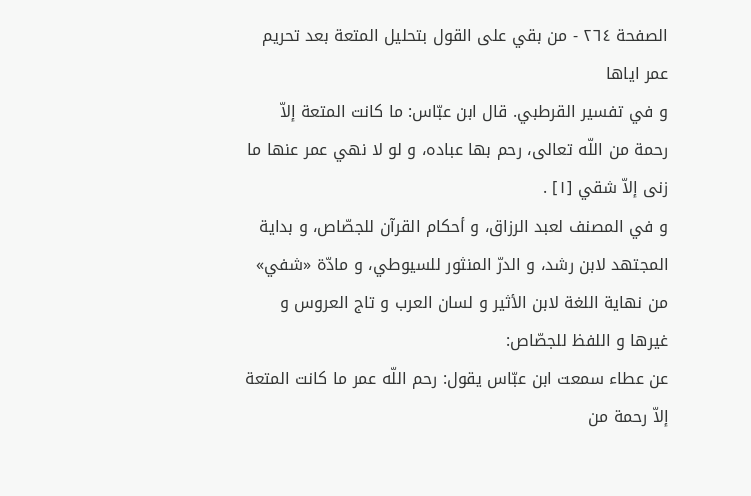الصفحة ٢٦٤ - من بقي على القول بتحليل المتعة بعد تحريم عمر اياها
و في تفسير القرطبي. قال ابن عبّاس: ما كانت المتعة إلاّ رحمة من اللّه تعالى، رحم بها عباده، و لو لا نهي عمر عنها ما زنى إلاّ شقي [١] .
و في المصنف لعبد الرزاق، و أحكام القرآن للجصّاص، و بداية المجتهد لابن رشد، و الدرّ المنثور للسيوطي، و مادّة «شفي» من نهاية اللغة لابن الأثير و لسان العرب و تاج العروس و غيرها و اللفظ للجصّاص:
عن عطاء سمعت ابن عبّاس يقول: رحم اللّه عمر ما كانت المتعة إلاّ رحمة من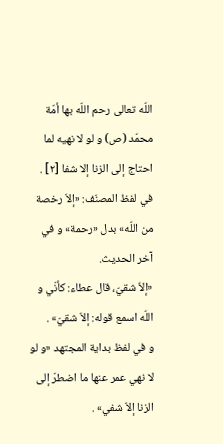اللّه تعالى رحم اللّه بها أمّة محمّد (ص) و لو لا نهيه لما احتاج إلى الزنا إلا شفا [٢] .
في لفظ المصنّف: «إلاّ رخصة من اللّه» بدل «رحمة» و في آخر الحديث.
«إلاّ شقيّ، قال عطاء: كأنّي و اللّه اسمع قوله: إلاّ شقيّ» .
و في لفظ بداية المجتهد «و لو لا نهي عمر عنها ما اضطرّ إلى الزنا إلاّ شفي» .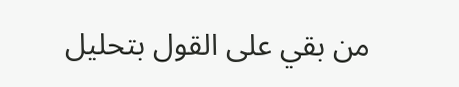من بقي على القول بتحليل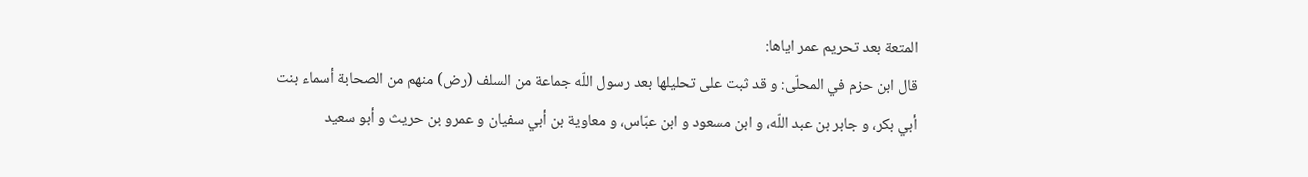المتعة بعد تحريم عمر اياها:
قال ابن حزم في المحلّى: و قد ثبت على تحليلها بعد رسول اللّه جماعة من السلف (رض) منهم من الصحابة أسماء بنت أبي بكر، و جابر بن عبد اللّه، و ابن مسعود و ابن عبّاس، و معاوية بن أبي سفيان و عمرو بن حريث و أبو سعيد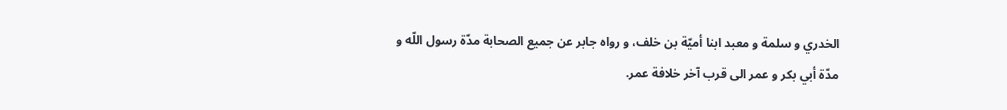الخدري و سلمة و معبد ابنا أميّة بن خلف، و رواه جابر عن جميع الصحابة مدّة رسول اللّه و مدّة أبي بكر و عمر الى قرب آخر خلافة عمر.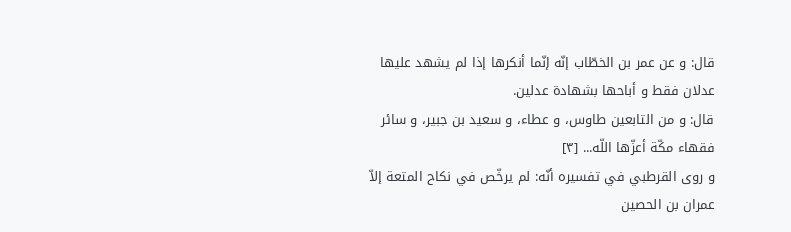قال: و عن عمر بن الخطّاب إنّه إنّما أنكرها إذا لم يشهد عليها عدلان فقط و أباحها بشهادة عدلين.
قال: و من التابعين طاوس، و عطاء، و سعيد بن جبير، و سائر فقهاء مكّة أعزّها اللّه... [٣]
و روى القرطبي في تفسيره أنّه: لم يرخّص في نكاح المتعة إلاّ عمران بن الحصين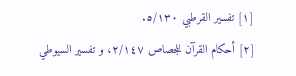[١] تفسير القرطبي ٥/١٣٠.
[٢] أحكام القرآن للجصاص ٢/١٤٧، و تفسير السيوطي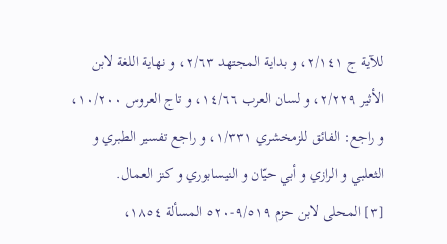للآية ج ٢/١٤١، و بداية المجتهد ٢/٦٣، و نهاية اللغة لابن الأثير ٢/٢٢٩، و لسان العرب ١٤/٦٦، و تاج العروس ١٠/٢٠٠، و راجع: الفائق للزمخشري ١/٣٣١، و راجع تفسير الطبري و الثعلبي و الرازي و أبي حيّان و النيسابوري و كنز العمال.
[٣] المحلى لابن حزم ٩/٥١٩-٥٢٠ المسألة ١٨٥٤،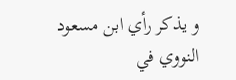و يذكر رأي ابن مسعود النووي في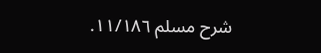شرح مسلم ١١/١٨٦.